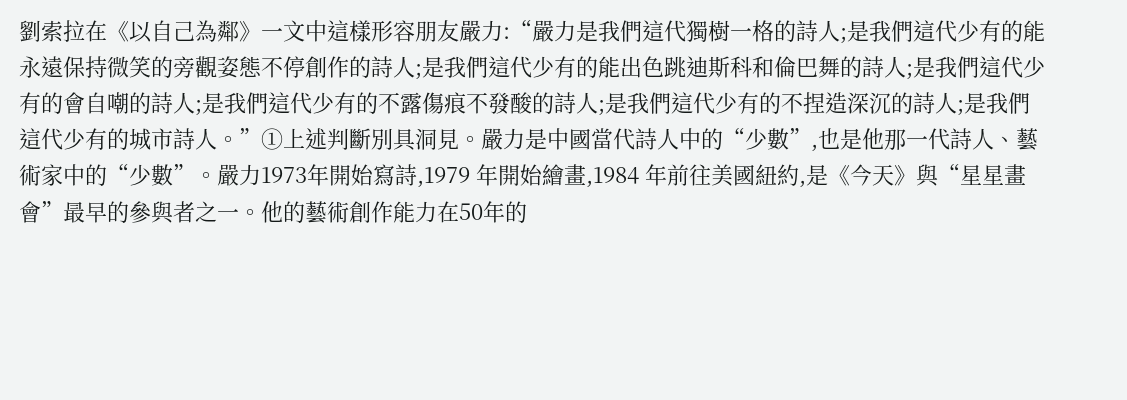劉索拉在《以自己為鄰》一文中這樣形容朋友嚴力:“嚴力是我們這代獨樹一格的詩人;是我們這代少有的能永遠保持微笑的旁觀姿態不停創作的詩人;是我們這代少有的能出色跳迪斯科和倫巴舞的詩人;是我們這代少有的會自嘲的詩人;是我們這代少有的不露傷痕不發酸的詩人;是我們這代少有的不捏造深沉的詩人;是我們這代少有的城市詩人。”①上述判斷別具洞見。嚴力是中國當代詩人中的“少數”,也是他那一代詩人、藝術家中的“少數”。嚴力1973年開始寫詩,1979 年開始繪畫,1984 年前往美國紐約,是《今天》與“星星畫會”最早的參與者之一。他的藝術創作能力在50年的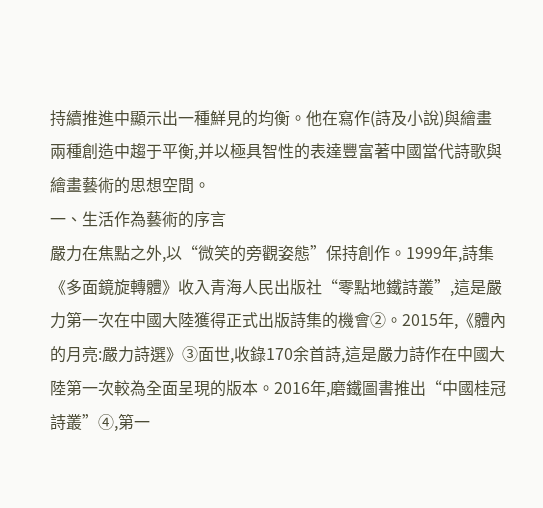持續推進中顯示出一種鮮見的均衡。他在寫作(詩及小說)與繪畫兩種創造中趨于平衡,并以極具智性的表達豐富著中國當代詩歌與繪畫藝術的思想空間。
一、生活作為藝術的序言
嚴力在焦點之外,以“微笑的旁觀姿態”保持創作。1999年,詩集《多面鏡旋轉體》收入青海人民出版社“零點地鐵詩叢”,這是嚴力第一次在中國大陸獲得正式出版詩集的機會②。2015年,《體內的月亮:嚴力詩選》③面世,收錄170余首詩,這是嚴力詩作在中國大陸第一次較為全面呈現的版本。2016年,磨鐵圖書推出“中國桂冠詩叢”④,第一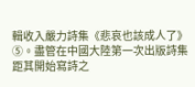輯收入嚴力詩集《悲哀也該成人了》⑤。盡管在中國大陸第一次出版詩集距其開始寫詩之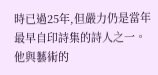時已過25年,但嚴力仍是當年最早自印詩集的詩人之一。他與藝術的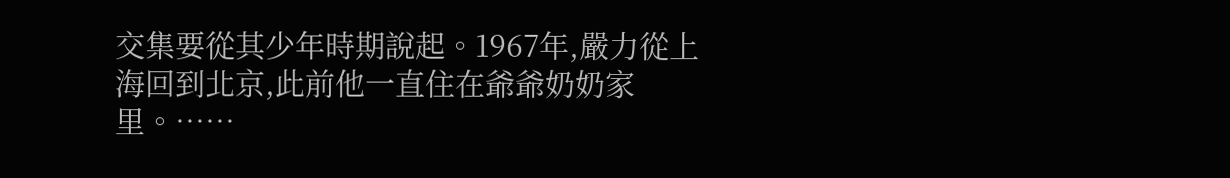交集要從其少年時期說起。1967年,嚴力從上海回到北京,此前他一直住在爺爺奶奶家里。……